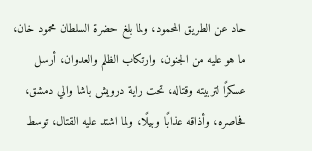حاد عن الطريق المحمود، ولما بلغ حضرة السلطان محمود خان، ما هو عليه من الجنون، وارتكاب الظلم والعدوان، أرسل عسكرًا لتربيته وقتاله، تحت راية درويش باشا والي دمشق، فحاصره، وأذاقه عذابًا وبيلًا، ولما اشتد عليه القتال، توسط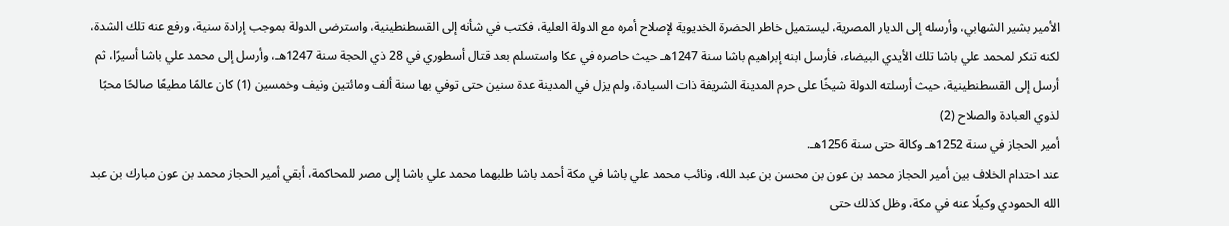الأمير بشير الشهابي، وأرسله إلى الديار المصرية، ليستميل خاطر الحضرة الخديوية لإصلاح أمره مع الدولة العلية، فكتب في شأنه إلى القسطنطينية، واسترضى الدولة بموجب إرادة سنية، ورفع عنه تلك الشدة، لكنه تنكر لمحمد علي باشا تلك الأيدي البيضاء، فأرسل ابنه إبراهيم باشا سنة 1247هـ حيث حاصره في عكا واستسلم بعد قتال أسطوري في 28 ذي الحجة سنة 1247هـ، وأرسل إلى محمد علي باشا أسيرًا، ثم أرسل إلى القسطنطينية، حيث أرسلته الدولة شيخًا على حرم المدينة الشريفة ذات السيادة، ولم يزل في المدينة عدة سنين حتى توفي بها سنة ألف ومائتين ونيف وخمسين (1) كان عالمًا مطيعًا صالحًا محبًا لذوي العبادة والصلاح (2)
أمير الحجاز في سنة 1252هـ وكالة حتى سنة 1256هـ.
عند احتدام الخلاف بين أمير الحجاز محمد بن عون بن محسن بن عبد الله، ونائب محمد علي باشا في مكة أحمد باشا طلبهما محمد علي باشا إلى مصر للمحاكمة، أبقي أمير الحجاز محمد بن عون مبارك بن عبد الله الحمودي وكيلًا عنه في مكة، وظل كذلك حتى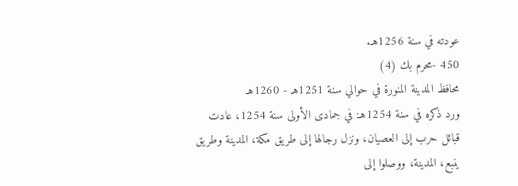عودته في سنة 1256هـ.
450 -محرم بك (4)
محافظ المدينة المنورة في حوالي سنة 1251هـ - 1260هـ
ورد ذكره في سنة 1254هـ: في جمادى الأولى سنة 1254، عادت قبائل حرب إلى العصيان، ونزل رجالها إلى طريق مكة، المدينة وطريق ينبع، المدينة، ووصلوا إلى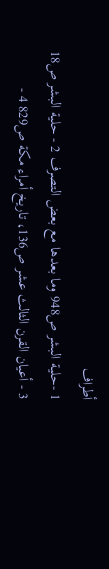أطراف
1 -حلية البشر ص948 وما بعدها مع بعض التصرف 2 - حلية البشر ص18 3 - أعيان القرن الثالث عشر ص136، تاريخ أمراء مكة ص829 4 -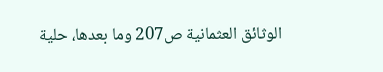الوثائق العثمانية ص207 وما بعدها، حلية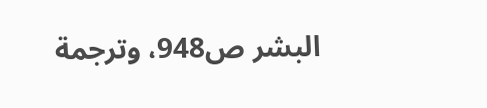البشر ص948، وترجمة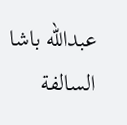عبدالله باشا السالفة